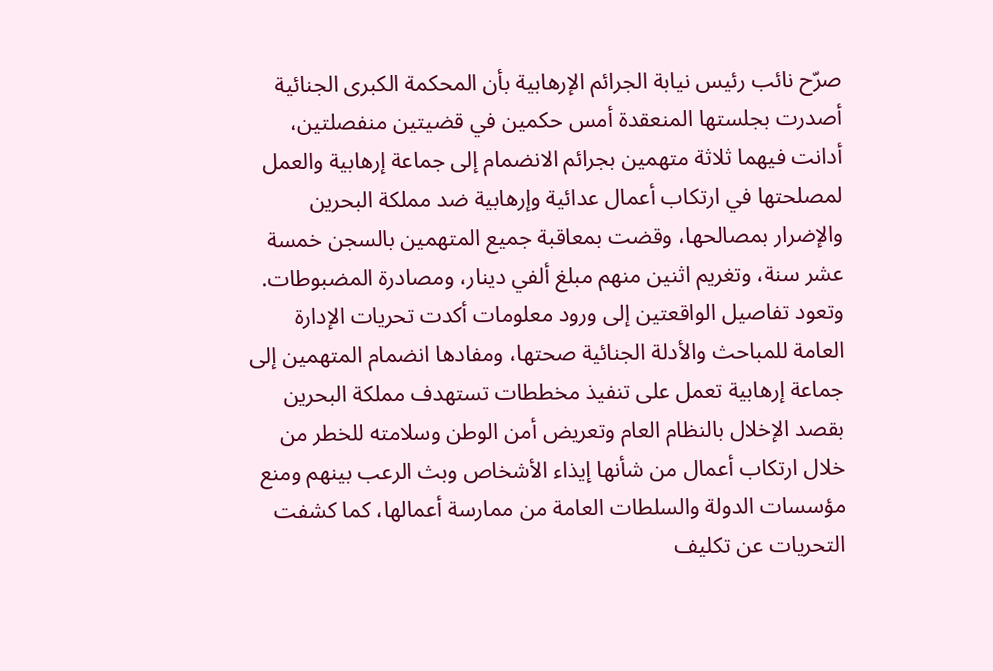صرّح نائب رئيس نيابة الجرائم الإرهابية بأن المحكمة الكبرى الجنائية أصدرت بجلستها المنعقدة أمس حكمين في قضيتين منفصلتين، أدانت فيهما ثلاثة متهمين بجرائم الانضمام إلى جماعة إرهابية والعمل لمصلحتها في ارتكاب أعمال عدائية وإرهابية ضد مملكة البحرين والإضرار بمصالحها، وقضت بمعاقبة جميع المتهمين بالسجن خمسة عشر سنة، وتغريم اثنين منهم مبلغ ألفي دينار، ومصادرة المضبوطات.
وتعود تفاصيل الواقعتين إلى ورود معلومات أكدت تحريات الإدارة العامة للمباحث والأدلة الجنائية صحتها، ومفادها انضمام المتهمين إلى جماعة إرهابية تعمل على تنفيذ مخططات تستهدف مملكة البحرين بقصد الإخلال بالنظام العام وتعريض أمن الوطن وسلامته للخطر من خلال ارتكاب أعمال من شأنها إيذاء الأشخاص وبث الرعب بينهم ومنع مؤسسات الدولة والسلطات العامة من ممارسة أعمالها، كما كشفت التحريات عن تكليف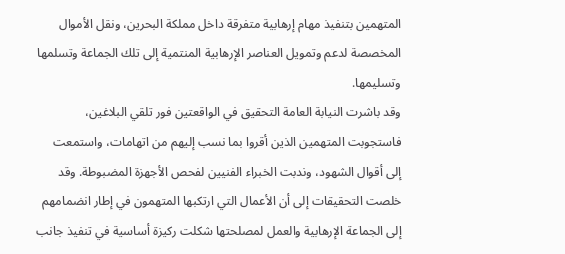المتهمين بتنفيذ مهام إرهابية متفرقة داخل مملكة البحرين، ونقل الأموال المخصصة لدعم وتمويل العناصر الإرهابية المنتمية إلى تلك الجماعة وتسلمها وتسليمها.
وقد باشرت النيابة العامة التحقيق في الواقعتين فور تلقي البلاغين، فاستجوبت المتهمين الذين أقروا بما نسب إليهم من اتهامات، واستمعت إلى أقوال الشهود، وندبت الخبراء الفنيين لفحص الأجهزة المضبوطة. وقد خلصت التحقيقات إلى أن الأعمال التي ارتكبها المتهمون في إطار انضمامهم إلى الجماعة الإرهابية والعمل لمصلحتها شكلت ركيزة أساسية في تنفيذ جانب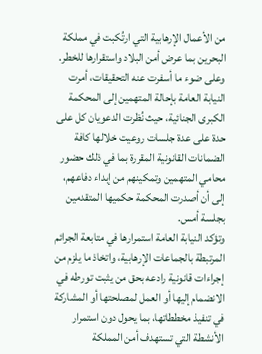من الأعمال الإرهابية التي ارتُكبت في مملكة البحرين بما عرض أمن البلاد واستقرارها للخطر.
وعلى ضوء ما أسفرت عنه التحقيقات، أمرت النيابة العامة بإحالة المتهمين إلى المحكمة الكبرى الجنائية، حيث نُظرت الدعويان كل على حدة على عدة جلسات روعيت خلالها كافة الضمانات القانونية المقررة بما في ذلك حضور محامي المتهمين وتمكينهم من إبداء دفاعهم، إلى أن أصدرت المحكمة حكميها المتقدمين بجلسة أمس.
وتؤكد النيابة العامة استمرارها في متابعة الجرائم المرتبطة بالجماعات الإرهابية، واتخاذ ما يلزم من إجراءات قانونية رادعه بحق من يثبت تورطه في الانضمام إليها أو العمل لمصلحتها أو المشاركة في تنفيذ مخططاتها، بما يحول دون استمرار الأنشطة التي تستهدف أمن المملكة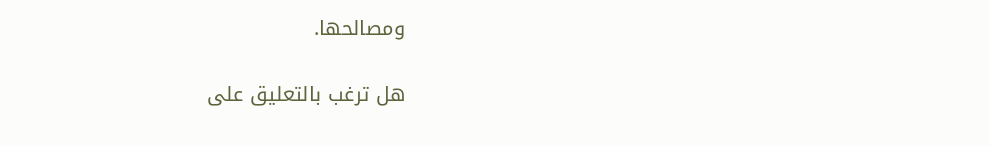ومصالحها.

هل ترغب بالتعليق على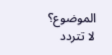الموضوع؟
لا تتردد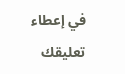في إعطاء تعليقك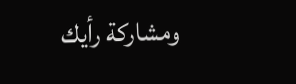ومشاركة رأيك